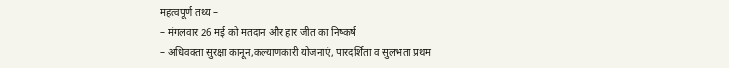महत्वपूर्ण तथ्य –
– मंगलवार 26 मई को मतदान और हार जीत का निष्कर्ष
– अधिवक्ता सुरक्षा कानून,कल्याणकारी योजनाएं, पारदर्शिता व सुलभता प्रथम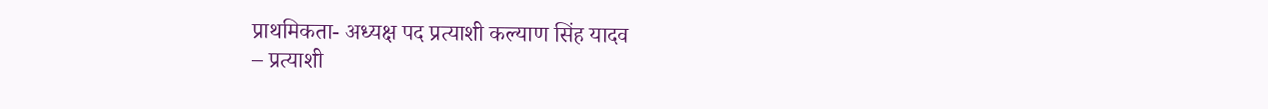प्राथमिकता- अध्यक्ष पद प्रत्याशी कल्याण सिंह यादव
– प्रत्याशी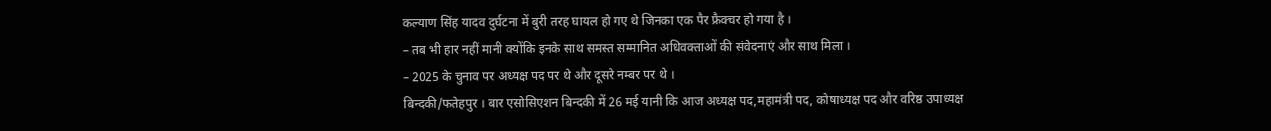कल्याण सिंह यादव दुर्घटना में बुरी तरह घायल हो गए थे जिनका एक पैर फ्रैक्चर हो गया है ।
– तब भी हार नहीं मानी क्योंकि इनके साथ समस्त सम्मानित अधिवक्ताओं की संवेदनाएं और साथ मिला ।
– 2025 के चुनाव पर अध्यक्ष पद पर थे और दूसरे नम्बर पर थे ।
बिन्दकी/फतेहपुर । बार एसोसिएशन बिन्दकी में 26 मई यानी कि आज अध्यक्ष पद,महामंत्री पद, कोषाध्यक्ष पद और वरिष्ठ उपाध्यक्ष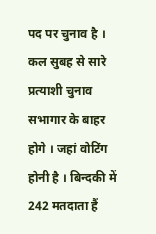पद पर चुनाव है । कल सुबह से सारे प्रत्याशी चुनाव सभागार के बाहर होगे । जहां वोटिंग होनी है । बिन्दकी में 242 मतदाता हैं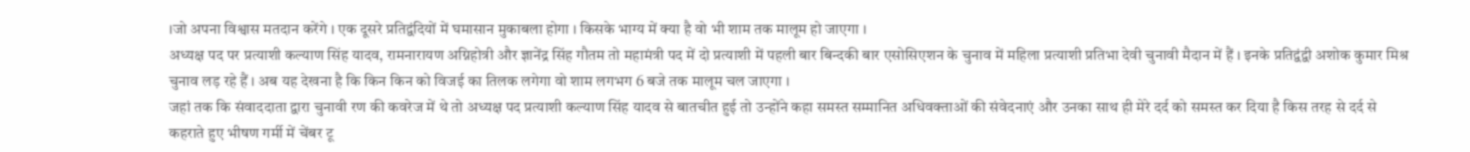।जो अपना विश्वास मतदान करेंगे । एक दूसरे प्रतिद्वंदियों में घमासान मुकाबला होगा । किसके भाग्य में क्या है वो भी शाम तक मालूम हो जाएगा ।
अध्यक्ष पद पर प्रत्याशी कल्याण सिंह यादव, रामनारायण अग्निहोत्री और ज्ञानेंद्र सिंह गौतम तो महामंत्री पद में दो प्रत्याशी में पहली बार बिन्दकी बार एसोसिएशन के चुनाव में महिला प्रत्याशी प्रतिभा देवी चुनावी मैदान में हैं । इनके प्रतिद्वंद्वी अशोक कुमार मिश्र चुनाव लड़ रहे हैं । अब यह देखना है कि किन किन को विजई का तिलक लगेगा वो शाम लगभग 6 बजे तक मालूम चल जाएगा ।
जहां तक कि संवाददाता द्वारा चुनावी रण की कवरेज में थे तो अध्यक्ष पद प्रत्याशी कल्याण सिंह यादव से बातचीत हुई तो उन्होंने कहा समस्त सम्मानित अधिवक्ताओं की संवेदनाएं और उनका साथ ही मेरे दर्द को समस्त कर दिया है किस तरह से दर्द से कहराते हुए भीषण गर्मी में चेंबर टू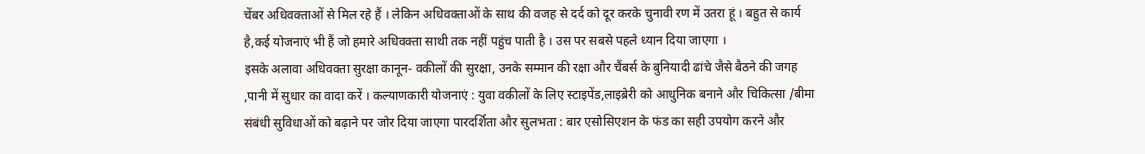चेंबर अधिवक्ताओं से मिल रहे हैं । लेकिन अधिवक्ताओं के साथ की वजह से दर्द को दूर करके चुनावी रण में उतरा हूं । बहुत से कार्य है,कई योजनाएं भी हैं जो हमारे अधिवक्ता साथी तक नहीं पहुंच पाती है । उस पर सबसे पहले ध्यान दिया जाएगा ।
इसके अलावा अधिवक्ता सुरक्षा कानून- वकीलों की सुरक्षा, उनके सम्मान की रक्षा और चैंबर्स के बुनियादी ढांचे जैसे बैठने की जगह ,पानी में सुधार का वादा करें । कल्याणकारी योजनाएं : युवा वकीलों के लिए स्टाइपेंड,लाइब्रेरी को आधुनिक बनाने और चिकित्सा /बीमा संबंधी सुविधाओं को बढ़ाने पर जोर दिया जाएगा पारदर्शिता और सुलभता : बार एसोसिएशन के फंड का सही उपयोग करने और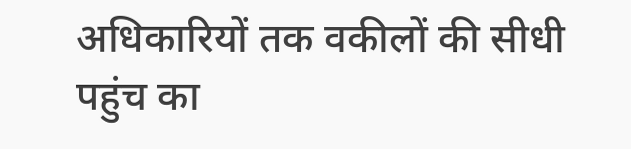अधिकारियों तक वकीलों की सीधी पहुंच का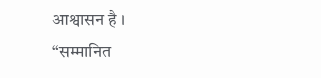आश्वासन है ।
“सम्मानित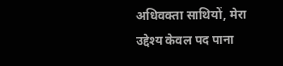अधिवक्ता साथियों, मेरा उद्देश्य केवल पद पाना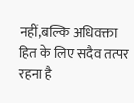नहीं,बल्कि अधिवक्ता हित के लिए सदैव तत्पर रहना है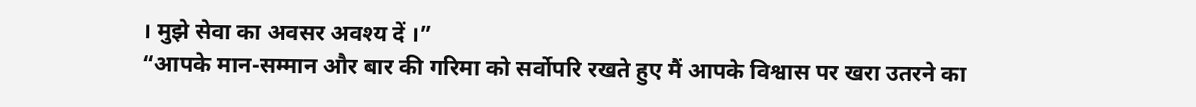। मुझे सेवा का अवसर अवश्य दें ।”
“आपके मान-सम्मान और बार की गरिमा को सर्वोपरि रखते हुए मैं आपके विश्वास पर खरा उतरने का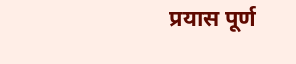प्रयास पूर्ण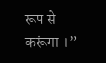रूप से करूंगा ।”